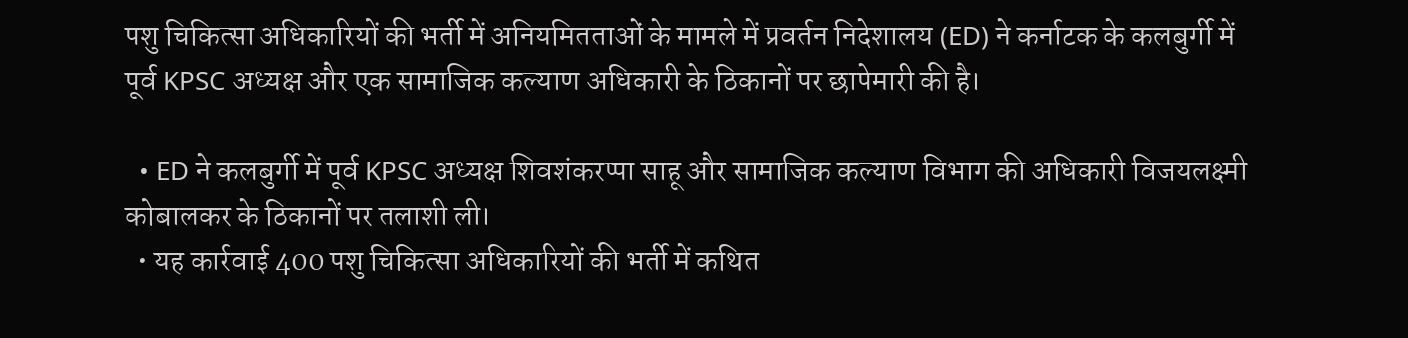पशु चिकित्सा अधिकारियों की भर्ती में अनियमितताओं के मामले में प्रवर्तन निदेशालय (ED) ने कर्नाटक के कलबुर्गी में पूर्व KPSC अध्यक्ष और एक सामाजिक कल्याण अधिकारी के ठिकानों पर छापेमारी की है।

  • ED ने कलबुर्गी में पूर्व KPSC अध्यक्ष शिवशंकरप्पा साहू और सामाजिक कल्याण विभाग की अधिकारी विजयलक्ष्मी कोबालकर के ठिकानों पर तलाशी ली।
  • यह कार्रवाई 400 पशु चिकित्सा अधिकारियों की भर्ती में कथित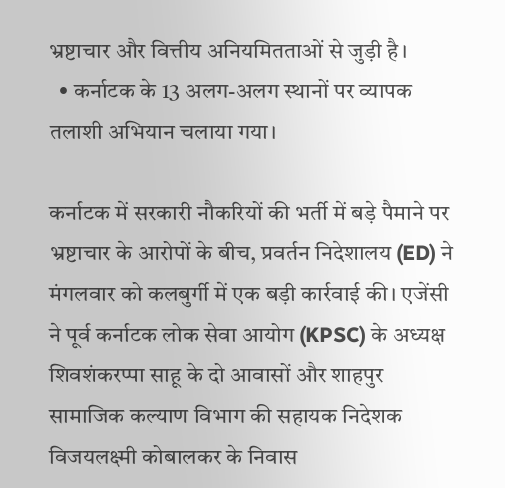भ्रष्टाचार और वित्तीय अनियमितताओं से जुड़ी है।
  • कर्नाटक के 13 अलग-अलग स्थानों पर व्यापक तलाशी अभियान चलाया गया।

कर्नाटक में सरकारी नौकरियों की भर्ती में बड़े पैमाने पर भ्रष्टाचार के आरोपों के बीच, प्रवर्तन निदेशालय (ED) ने मंगलवार को कलबुर्गी में एक बड़ी कार्रवाई की। एजेंसी ने पूर्व कर्नाटक लोक सेवा आयोग (KPSC) के अध्यक्ष शिवशंकरप्पा साहू के दो आवासों और शाहपुर सामाजिक कल्याण विभाग की सहायक निदेशक विजयलक्ष्मी कोबालकर के निवास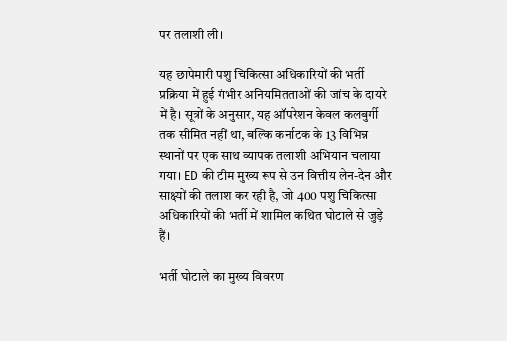पर तलाशी ली।

यह छापेमारी पशु चिकित्सा अधिकारियों की भर्ती प्रक्रिया में हुई गंभीर अनियमितताओं की जांच के दायरे में है। सूत्रों के अनुसार, यह ऑपरेशन केवल कलबुर्गी तक सीमित नहीं था, बल्कि कर्नाटक के 13 विभिन्न स्थानों पर एक साथ व्यापक तलाशी अभियान चलाया गया। ED की टीम मुख्य रूप से उन वित्तीय लेन-देन और साक्ष्यों की तलाश कर रही है, जो 400 पशु चिकित्सा अधिकारियों की भर्ती में शामिल कथित घोटाले से जुड़े हैं।

भर्ती घोटाले का मुख्य विवरण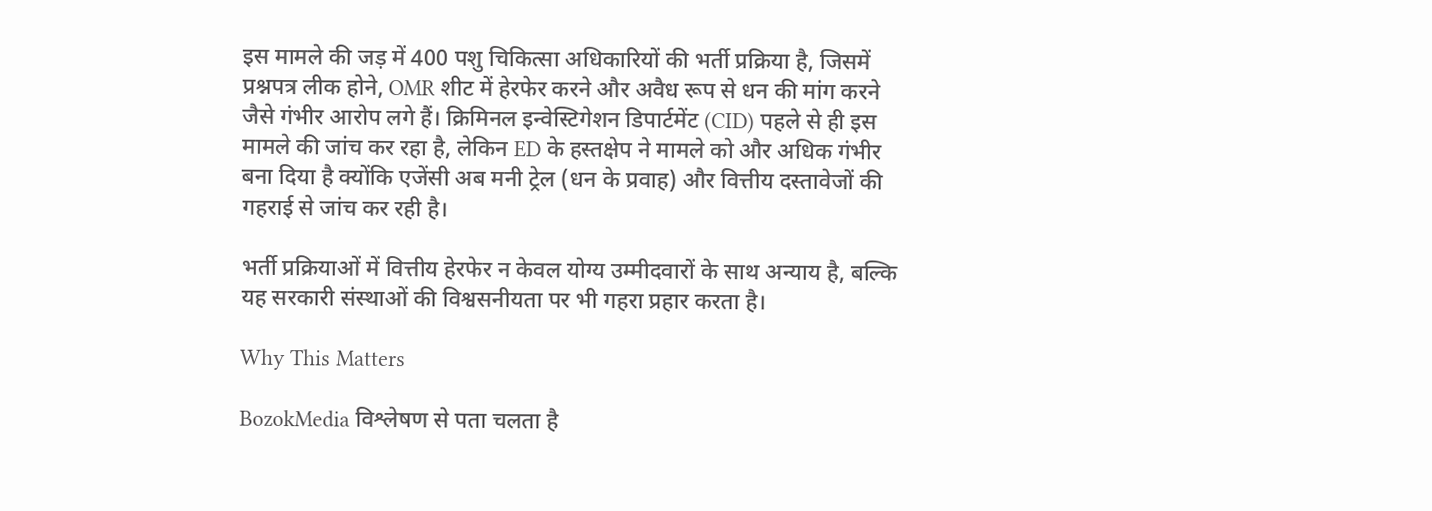इस मामले की जड़ में 400 पशु चिकित्सा अधिकारियों की भर्ती प्रक्रिया है, जिसमें प्रश्नपत्र लीक होने, OMR शीट में हेरफेर करने और अवैध रूप से धन की मांग करने जैसे गंभीर आरोप लगे हैं। क्रिमिनल इन्वेस्टिगेशन डिपार्टमेंट (CID) पहले से ही इस मामले की जांच कर रहा है, लेकिन ED के हस्तक्षेप ने मामले को और अधिक गंभीर बना दिया है क्योंकि एजेंसी अब मनी ट्रेल (धन के प्रवाह) और वित्तीय दस्तावेजों की गहराई से जांच कर रही है।

भर्ती प्रक्रियाओं में वित्तीय हेरफेर न केवल योग्य उम्मीदवारों के साथ अन्याय है, बल्कि यह सरकारी संस्थाओं की विश्वसनीयता पर भी गहरा प्रहार करता है।

Why This Matters

BozokMedia विश्लेषण से पता चलता है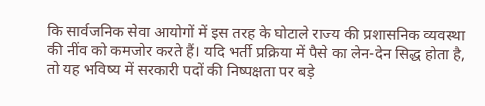कि सार्वजनिक सेवा आयोगों में इस तरह के घोटाले राज्य की प्रशासनिक व्यवस्था की नींव को कमजोर करते हैं। यदि भर्ती प्रक्रिया में पैसे का लेन-देन सिद्ध होता है, तो यह भविष्य में सरकारी पदों की निष्पक्षता पर बड़े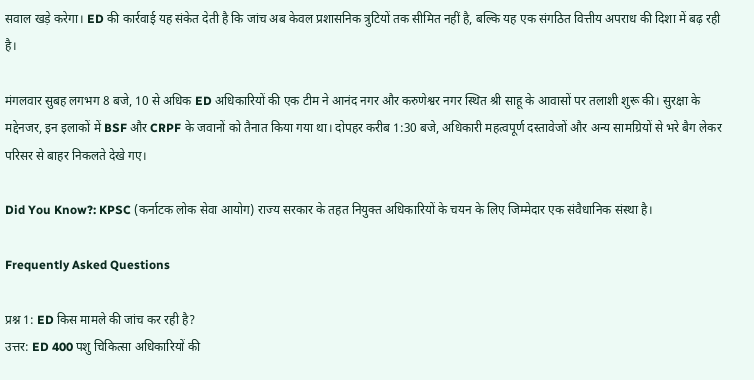सवाल खड़े करेगा। ED की कार्रवाई यह संकेत देती है कि जांच अब केवल प्रशासनिक त्रुटियों तक सीमित नहीं है, बल्कि यह एक संगठित वित्तीय अपराध की दिशा में बढ़ रही है।

मंगलवार सुबह लगभग 8 बजे, 10 से अधिक ED अधिकारियों की एक टीम ने आनंद नगर और करुणेश्वर नगर स्थित श्री साहू के आवासों पर तलाशी शुरू की। सुरक्षा के मद्देनजर, इन इलाकों में BSF और CRPF के जवानों को तैनात किया गया था। दोपहर करीब 1:30 बजे, अधिकारी महत्वपूर्ण दस्तावेजों और अन्य सामग्रियों से भरे बैग लेकर परिसर से बाहर निकलते देखे गए।

Did You Know?: KPSC (कर्नाटक लोक सेवा आयोग) राज्य सरकार के तहत नियुक्त अधिकारियों के चयन के लिए जिम्मेदार एक संवैधानिक संस्था है।

Frequently Asked Questions

प्रश्न 1: ED किस मामले की जांच कर रही है?
उत्तर: ED 400 पशु चिकित्सा अधिकारियों की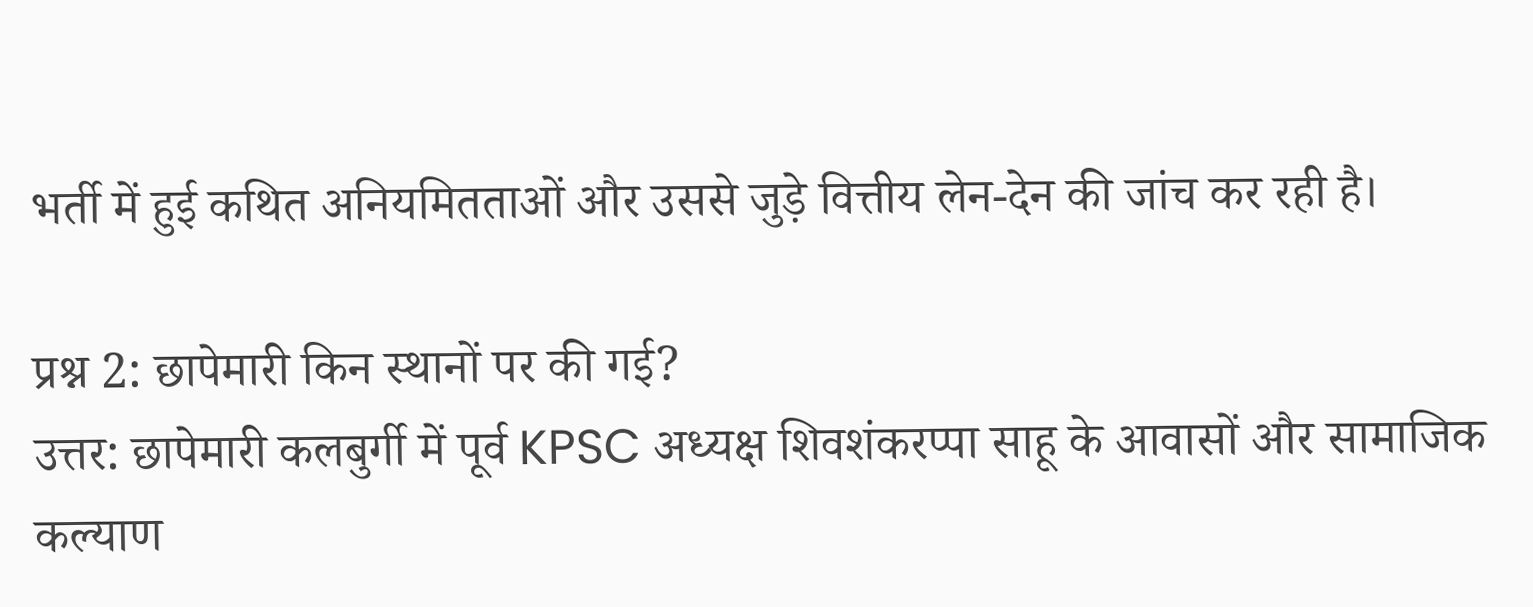भर्ती में हुई कथित अनियमितताओं और उससे जुड़े वित्तीय लेन-देन की जांच कर रही है।

प्रश्न 2: छापेमारी किन स्थानों पर की गई?
उत्तर: छापेमारी कलबुर्गी में पूर्व KPSC अध्यक्ष शिवशंकरप्पा साहू के आवासों और सामाजिक कल्याण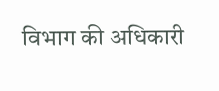विभाग की अधिकारी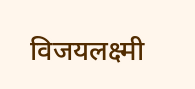विजयलक्ष्मी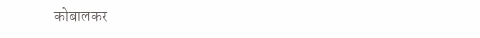कोबालकर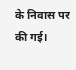के निवास पर की गई।